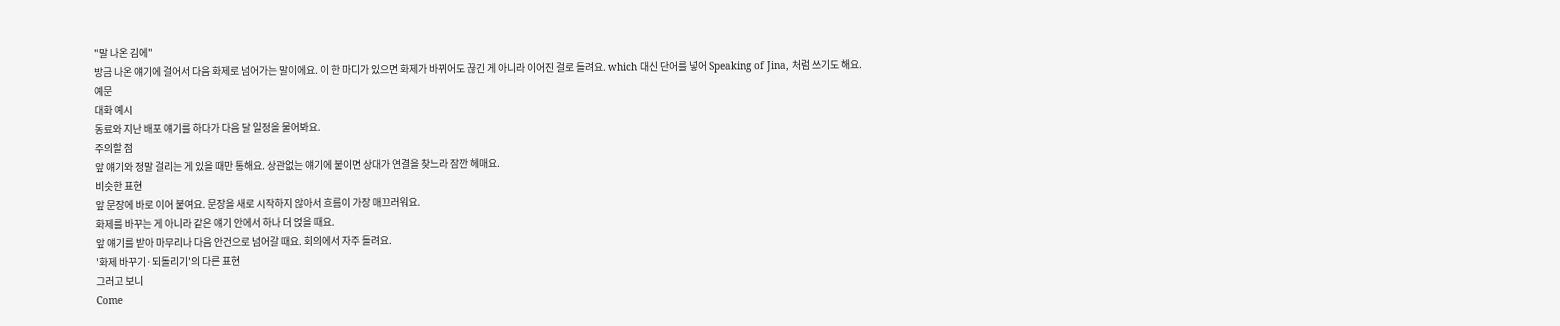"말 나온 김에"
방금 나온 얘기에 걸어서 다음 화제로 넘어가는 말이에요. 이 한 마디가 있으면 화제가 바뀌어도 끊긴 게 아니라 이어진 걸로 들려요. which 대신 단어를 넣어 Speaking of Jina, 처럼 쓰기도 해요.
예문
대화 예시
동료와 지난 배포 얘기를 하다가 다음 달 일정을 물어봐요.
주의할 점
앞 얘기와 정말 걸리는 게 있을 때만 통해요. 상관없는 얘기에 붙이면 상대가 연결을 찾느라 잠깐 헤매요.
비슷한 표현
앞 문장에 바로 이어 붙여요. 문장을 새로 시작하지 않아서 흐름이 가장 매끄러워요.
화제를 바꾸는 게 아니라 같은 얘기 안에서 하나 더 얹을 때요.
앞 얘기를 받아 마무리나 다음 안건으로 넘어갈 때요. 회의에서 자주 들려요.
'화제 바꾸기·되돌리기'의 다른 표현
그러고 보니
Come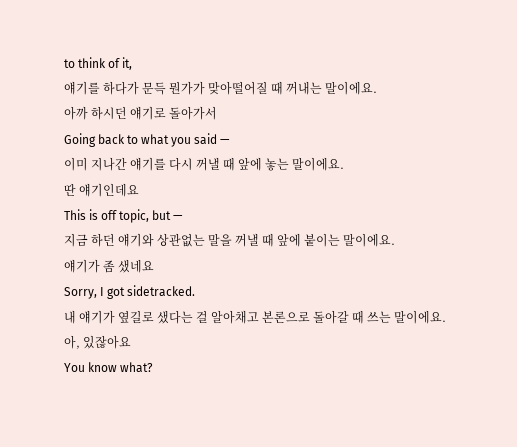to think of it,
얘기를 하다가 문득 뭔가가 맞아떨어질 때 꺼내는 말이에요.
아까 하시던 얘기로 돌아가서
Going back to what you said —
이미 지나간 얘기를 다시 꺼낼 때 앞에 놓는 말이에요.
딴 얘기인데요
This is off topic, but —
지금 하던 얘기와 상관없는 말을 꺼낼 때 앞에 붙이는 말이에요.
얘기가 좀 샜네요
Sorry, I got sidetracked.
내 얘기가 옆길로 샜다는 걸 알아채고 본론으로 돌아갈 때 쓰는 말이에요.
아, 있잖아요
You know what?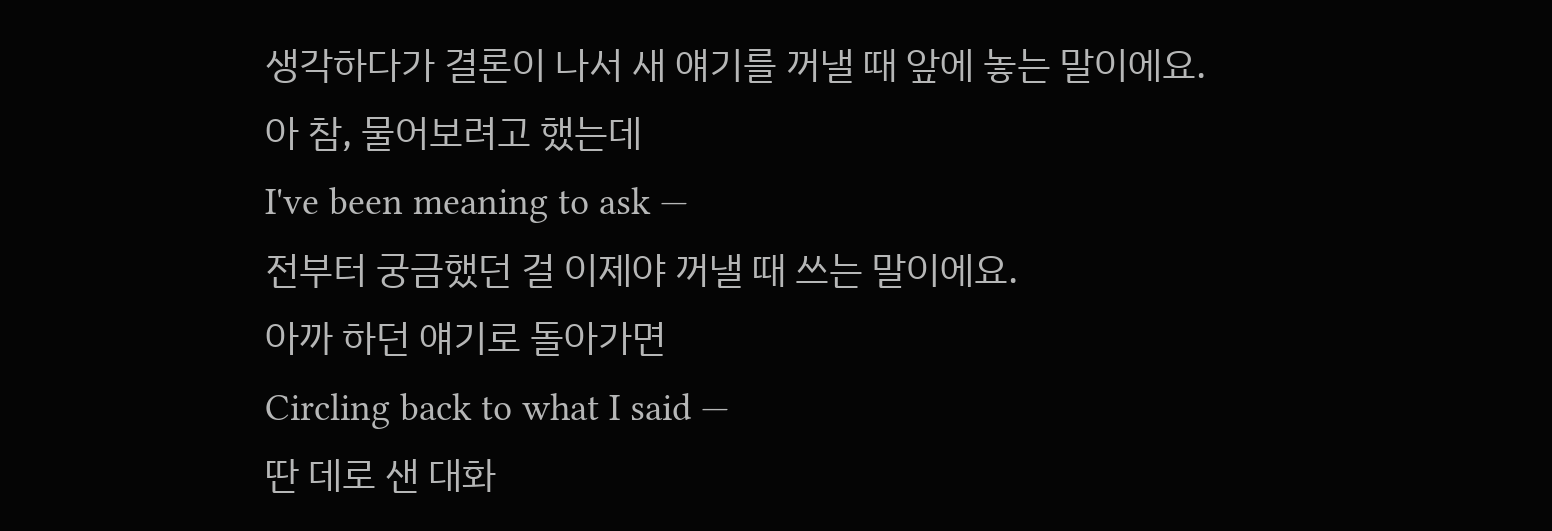생각하다가 결론이 나서 새 얘기를 꺼낼 때 앞에 놓는 말이에요.
아 참, 물어보려고 했는데
I've been meaning to ask —
전부터 궁금했던 걸 이제야 꺼낼 때 쓰는 말이에요.
아까 하던 얘기로 돌아가면
Circling back to what I said —
딴 데로 샌 대화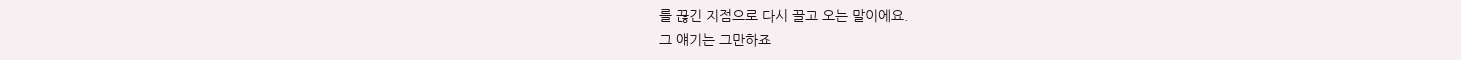를 끊긴 지점으로 다시 끌고 오는 말이에요.
그 얘기는 그만하죠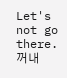Let's not go there.
꺼내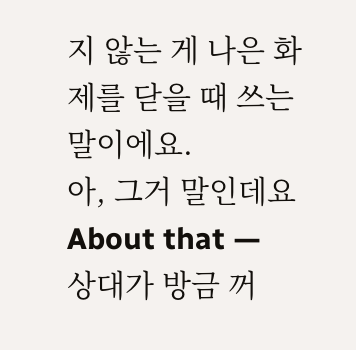지 않는 게 나은 화제를 닫을 때 쓰는 말이에요.
아, 그거 말인데요
About that —
상대가 방금 꺼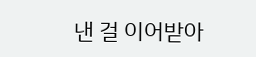낸 걸 이어받아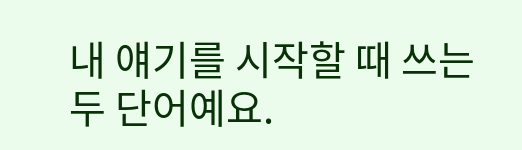내 얘기를 시작할 때 쓰는 두 단어예요.